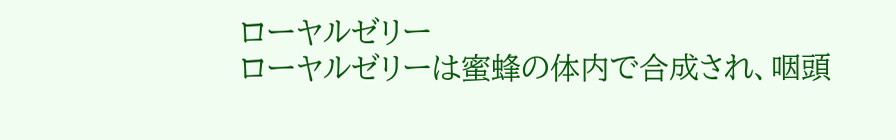ローヤルゼリー
ローヤルゼリーは蜜蜂の体内で合成され、咽頭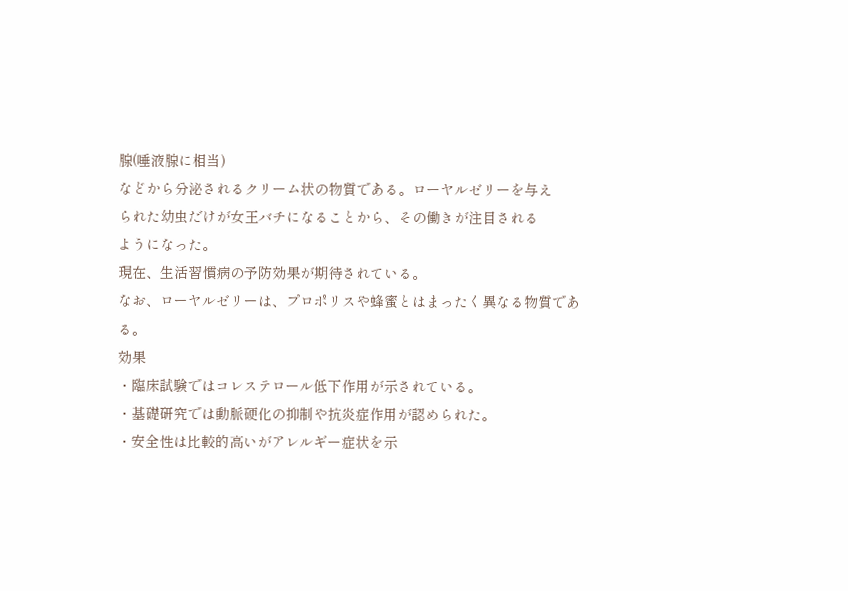腺(唾液腺に相当)
などから分泌されるクリーム状の物質である。ローヤルゼリーを与え
られた幼虫だけが女王バチになることから、その働きが注目される
ようになった。
現在、生活習慣病の予防効果が期待されている。
なお、ローヤルゼリーは、プロポリスや蜂蜜とはまったく異なる物質である。
効果
・臨床試験ではコレステロール低下作用が示されている。
・基礎研究では動脈硬化の抑制や抗炎症作用が認められた。
・安全性は比較的高いがアレルギー症状を示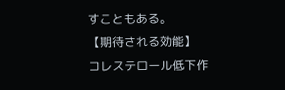すこともある。
【期待される効能】
コレステロール低下作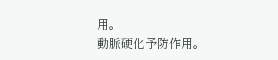用。
動脈硬化予防作用。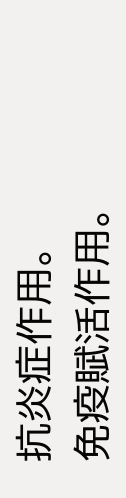抗炎症作用。
免疫賦活作用。